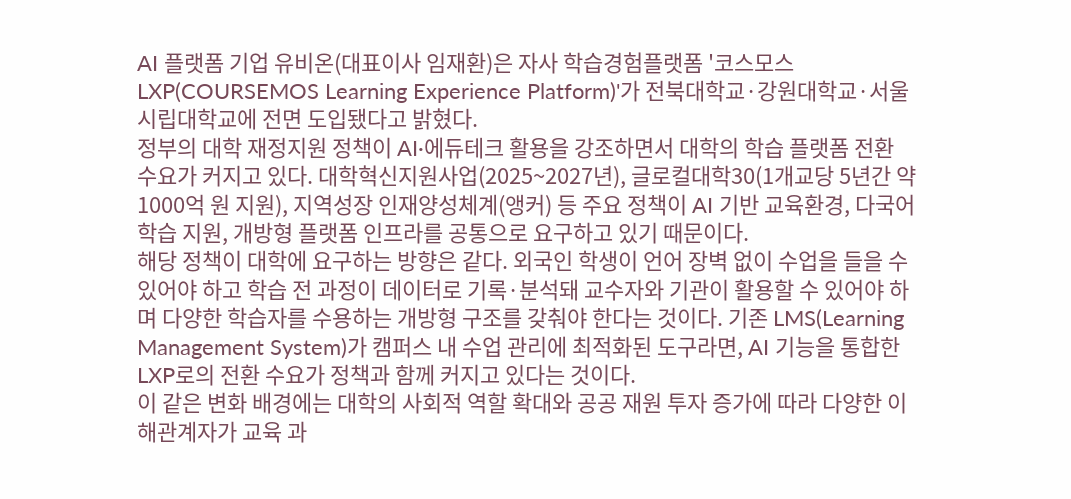AI 플랫폼 기업 유비온(대표이사 임재환)은 자사 학습경험플랫폼 '코스모스 LXP(COURSEMOS Learning Experience Platform)'가 전북대학교·강원대학교·서울시립대학교에 전면 도입됐다고 밝혔다.
정부의 대학 재정지원 정책이 AI·에듀테크 활용을 강조하면서 대학의 학습 플랫폼 전환 수요가 커지고 있다. 대학혁신지원사업(2025~2027년), 글로컬대학30(1개교당 5년간 약 1000억 원 지원), 지역성장 인재양성체계(앵커) 등 주요 정책이 AI 기반 교육환경, 다국어 학습 지원, 개방형 플랫폼 인프라를 공통으로 요구하고 있기 때문이다.
해당 정책이 대학에 요구하는 방향은 같다. 외국인 학생이 언어 장벽 없이 수업을 들을 수 있어야 하고 학습 전 과정이 데이터로 기록·분석돼 교수자와 기관이 활용할 수 있어야 하며 다양한 학습자를 수용하는 개방형 구조를 갖춰야 한다는 것이다. 기존 LMS(Learning Management System)가 캠퍼스 내 수업 관리에 최적화된 도구라면, AI 기능을 통합한 LXP로의 전환 수요가 정책과 함께 커지고 있다는 것이다.
이 같은 변화 배경에는 대학의 사회적 역할 확대와 공공 재원 투자 증가에 따라 다양한 이해관계자가 교육 과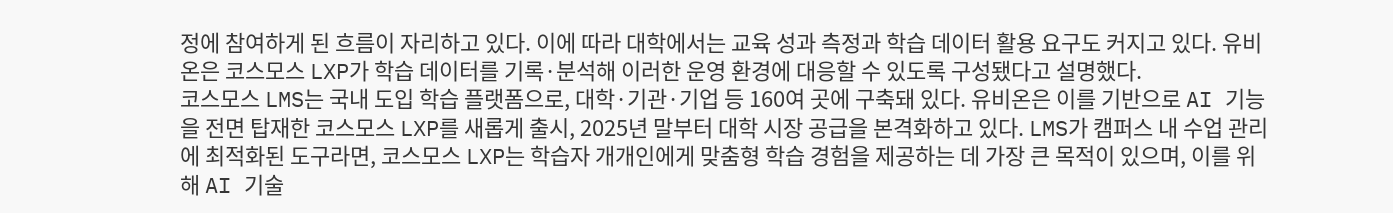정에 참여하게 된 흐름이 자리하고 있다. 이에 따라 대학에서는 교육 성과 측정과 학습 데이터 활용 요구도 커지고 있다. 유비온은 코스모스 LXP가 학습 데이터를 기록·분석해 이러한 운영 환경에 대응할 수 있도록 구성됐다고 설명했다.
코스모스 LMS는 국내 도입 학습 플랫폼으로, 대학·기관·기업 등 160여 곳에 구축돼 있다. 유비온은 이를 기반으로 AI 기능을 전면 탑재한 코스모스 LXP를 새롭게 출시, 2025년 말부터 대학 시장 공급을 본격화하고 있다. LMS가 캠퍼스 내 수업 관리에 최적화된 도구라면, 코스모스 LXP는 학습자 개개인에게 맞춤형 학습 경험을 제공하는 데 가장 큰 목적이 있으며, 이를 위해 AI 기술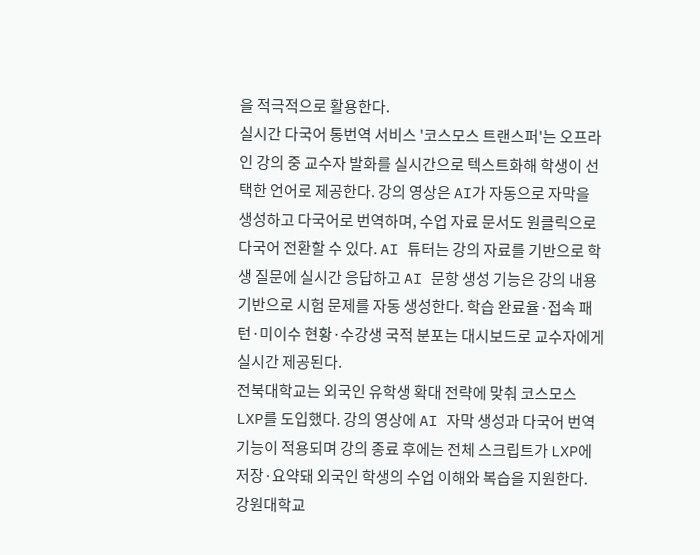을 적극적으로 활용한다.
실시간 다국어 통번역 서비스 '코스모스 트랜스퍼'는 오프라인 강의 중 교수자 발화를 실시간으로 텍스트화해 학생이 선택한 언어로 제공한다. 강의 영상은 AI가 자동으로 자막을 생성하고 다국어로 번역하며, 수업 자료 문서도 원클릭으로 다국어 전환할 수 있다. AI 튜터는 강의 자료를 기반으로 학생 질문에 실시간 응답하고 AI 문항 생성 기능은 강의 내용 기반으로 시험 문제를 자동 생성한다. 학습 완료율·접속 패턴·미이수 현황·수강생 국적 분포는 대시보드로 교수자에게 실시간 제공된다.
전북대학교는 외국인 유학생 확대 전략에 맞춰 코스모스 LXP를 도입했다. 강의 영상에 AI 자막 생성과 다국어 번역 기능이 적용되며 강의 종료 후에는 전체 스크립트가 LXP에 저장·요약돼 외국인 학생의 수업 이해와 복습을 지원한다.
강원대학교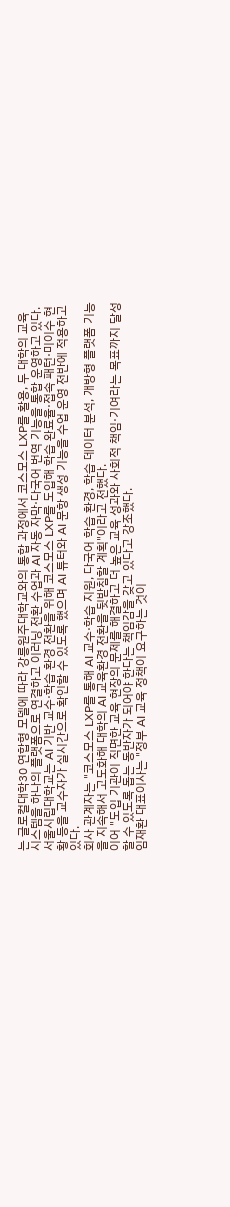는 글로컬대학30 연합형 모델에 따라 강릉원주대학교와의 통합 과정에서 코스모스 LXP를 활용, 두 대학의 교육 시스템을 하나의 플랫폼으로 연결하고 이러닝 전환 수업과 AI 자동 자막·다국어 번역 기능을 통합 운영하고 있다. 서울시립대학교는 AI 기반 교수·학습 환경 전환을 위해 코스모스 LXP를 도입해 학습 완료율·접속 패턴·미이수 현황 등을 교수자가 실시간으로 확인할 수 있도록 했으며 AI 튜터와 AI 문항 생성 기능을 수업 운영 전반에 적용하고 있다.
회사 관계자는 "코스모스 LXP를 통해 AI 교수·학습 지원, 다국어 학습 환경, 학습 데이터 분석, 개방형 플랫폼 기능을 지속해서 고도화해 대학의 AI 교육환경 전환을 뒷받침할 계획"이라고 전했다.
이어 "도입 기관이 직면한 교육 현장의 문제를 해결하고 더 높은 교육 성과와 사회적 책임·기여라는 목표까지 달성할 수 있도록 돕는 동반자가 되어야 한다는 책임감을 갖고 있다고 강조했다.
임재환 대표이사는 "정부 AI 교육 정책이 요구하는 것이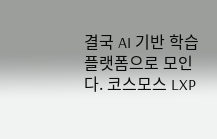결국 AI 기반 학습 플랫폼으로 모인다. 코스모스 LXP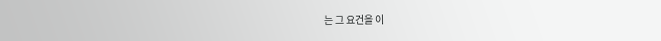는 그 요건을 이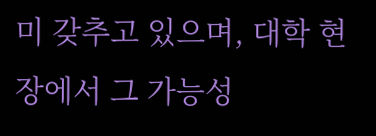미 갖추고 있으며, 대학 현장에서 그 가능성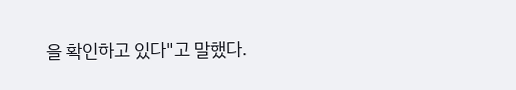을 확인하고 있다"고 말했다.